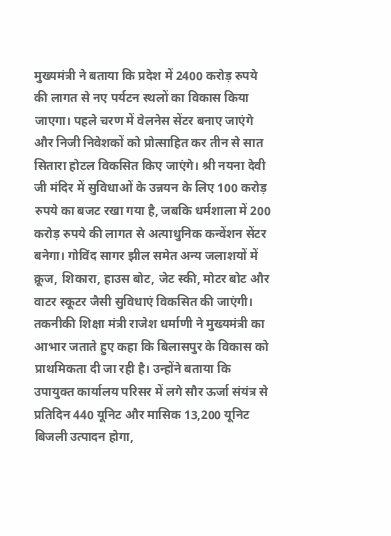मुख्यमंत्री ने बताया कि प्रदेश में 2400 करोड़ रुपये की लागत से नए पर्यटन स्थलों का विकास किया जाएगा। पहले चरण में वेलनेस सेंटर बनाए जाएंगे और निजी निवेशकों को प्रोत्साहित कर तीन से सात सितारा होटल विकसित किए जाएंगे। श्री नयना देवी जी मंदिर में सुविधाओं के उन्नयन के लिए 100 करोड़ रुपये का बजट रखा गया है, जबकि धर्मशाला में 200 करोड़ रुपये की लागत से अत्याधुनिक कन्वेंशन सेंटर बनेगा। गोविंद सागर झील समेत अन्य जलाशयों में क्रूज, शिकारा, हाउस बोट, जेट स्की, मोटर बोट और वाटर स्कूटर जैसी सुविधाएं विकसित की जाएंगी।
तकनीकी शिक्षा मंत्री राजेश धर्माणी ने मुख्यमंत्री का आभार जताते हुए कहा कि बिलासपुर के विकास को प्राथमिकता दी जा रही है। उन्होंने बताया कि उपायुक्त कार्यालय परिसर में लगे सौर ऊर्जा संयंत्र से प्रतिदिन 440 यूनिट और मासिक 13,200 यूनिट बिजली उत्पादन होगा,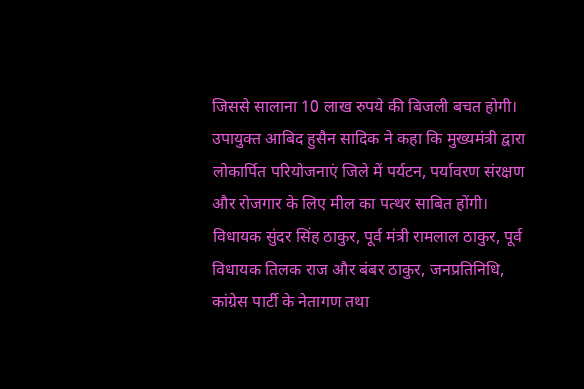जिससे सालाना 10 लाख रुपये की बिजली बचत होगी। उपायुक्त आबिद हुसैन सादिक ने कहा कि मुख्यमंत्री द्वारा लोकार्पित परियोजनाएं जिले में पर्यटन, पर्यावरण संरक्षण और रोजगार के लिए मील का पत्थर साबित होंगी। विधायक सुंदर सिंह ठाकुर, पूर्व मंत्री रामलाल ठाकुर, पूर्व विधायक तिलक राज और बंबर ठाकुर, जनप्रतिनिधि, कांग्रेस पार्टी के नेतागण तथा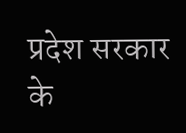प्रदेश सरकार के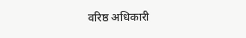वरिष्ठ अधिकारी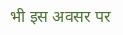भी इस अवसर पर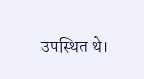उपस्थित थे।